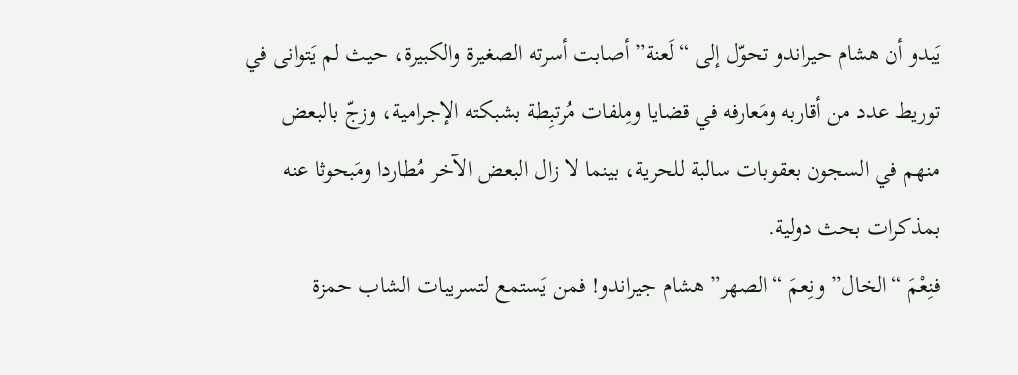يَبدو أن هشام حيراندو تحوّل إلى “لَعنة” أصابت أسرته الصغيرة والكبيرة، حيث لم يَتوانى في توريط عدد من أقاربه ومَعارفه في قضايا ومِلفات مُرتبِطة بشبكته الإجرامية، وزجّ بالبعض منهم في السجون بعقوبات سالبة للحرية، بينما لا زال البعض الآخر مُطاردا ومَبحوثا عنه بمذكرات بحث دولية.
فنِعْمَ “الخال” ونِعمَ “الصهر” هشام جيراندو! فمن يَستمع لتسريبات الشاب حمزة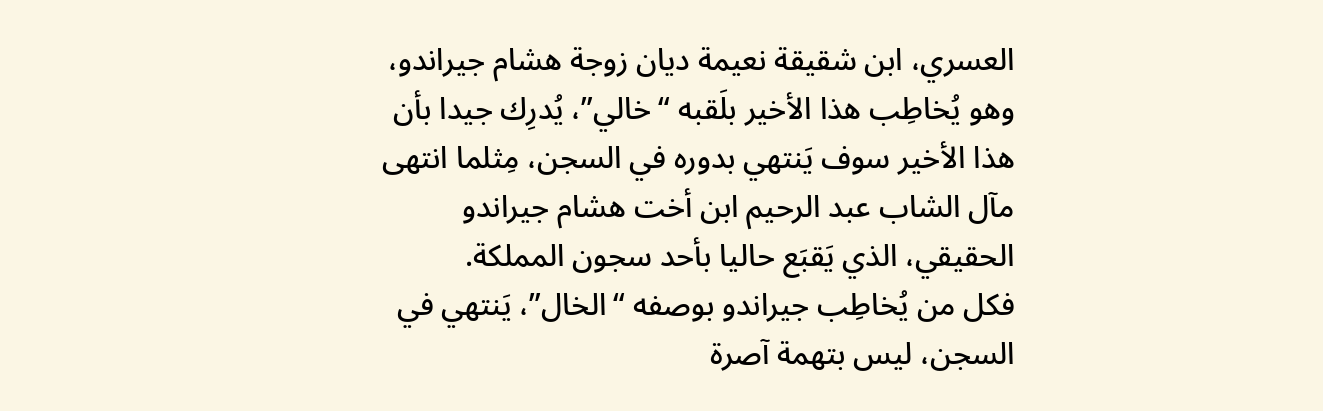العسري، ابن شقيقة نعيمة ديان زوجة هشام جيراندو، وهو يُخاطِب هذا الأخير بلَقبه “خالي”، يُدرِك جيدا بأن هذا الأخير سوف يَنتهي بدوره في السجن، مِثلما انتهى مآل الشاب عبد الرحيم ابن أخت هشام جيراندو الحقيقي، الذي يَقبَع حاليا بأحد سجون المملكة.
فكل من يُخاطِب جيراندو بوصفه “الخال”، يَنتهي في السجن، ليس بتهمة آصرة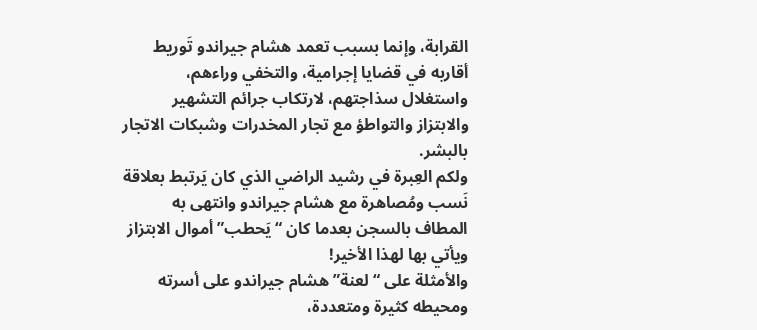القرابة، وإنما بسبب تعمد هشام جيراندو تَوريط أقاربه في قضايا إجرامية، والتخفي وراءهم، واستغلال سذاجتهم، لارتكاب جرائم التشهير والابتزاز والتواطؤ مع تجار المخدرات وشبكات الاتجار بالبشر.
ولكم العِبرة في رشيد الراضي الذي كان يَرتبط بعلاقة نَسب ومُصاهرة مع هشام جيراندو وانتهى به المطاف بالسجن بعدما كان “يَحطب” أموال الابتزاز ويأتي بها لهذا الأخير!
والأمثلة على “لعنة” هشام جيراندو على أسرته ومحيطه كثيرة ومتعددة،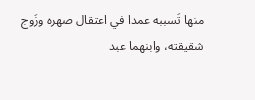منها تَسببه عمدا في اعتقال صهره وزَوج شقيقته، وابنهما عبد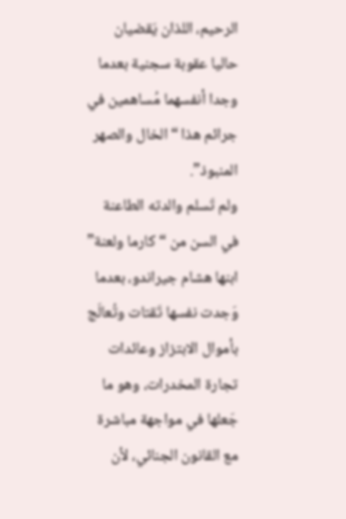الرحيم، اللذان يَقضيان حاليا عقوبة سجنية بعدما وجدا أنفسهما مُساهمين في جرائم هذا “الخال والصهر المنبوذ”.
ولم تَسلم والدته الطاعنة في السن من “كارما ولعنة” ابنها هشام جيراندو، بعدما وَجدت نفسها تَقتات وتُعالَج بأموال الابتزاز وعائدات تجارة المخدرات، وهو ما جَعلها في مواجهة مباشرة مع القانون الجنائي، لأن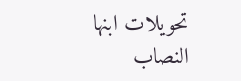تحويلات ابنها النصاب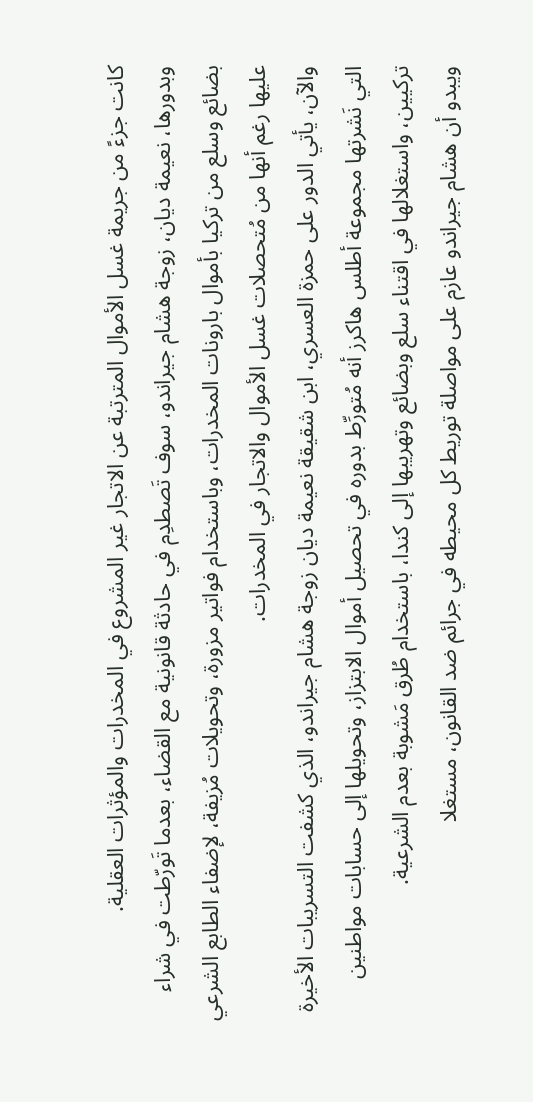كانت جزءً من جريمة غسل الأموال المترتبة عن الاتجار غير المشروع في المخدرات والمؤثرات العقلية.
وبدورها، نعيمة ديان، زوجة هشام جيراندو، سوف تَصطدِم في حادثة قانونية مع القضاء، بعدما تَورّطت في شراء بضائع وسلع من تركيا بأموال بارونات المخدرات، وباستخدام فواتير مزورة، وتحويلات مُزيفة، لإضفاء الطابع الشرعي عليها رغم أنها من مُتحصلات غسل الأموال والاتجار في المخدرات.
والآن، يأتي الدور على حمزة العسري، ابن شقيقة نعيمة ديان زوجة هشام جيراندو، الذي كشفت التسريبات الأخيرة التي نَشرتها مجموعة أطلس هاكرز أنه مُتورِّط بدوره في تحصيل أموال الابتزاز، وتحويلها إلى حسابات مواطنين تركيين، واستغلالها في اقتناء سلع وبضائع وتهريبها إلى كندا، باستخدام طُرق مَشوبة بعدم الشرعية.
ويبدو أن هشام جيراندو عازم على مواصلة توريط كل محيطه في جرائم ضد القانون، مستغلا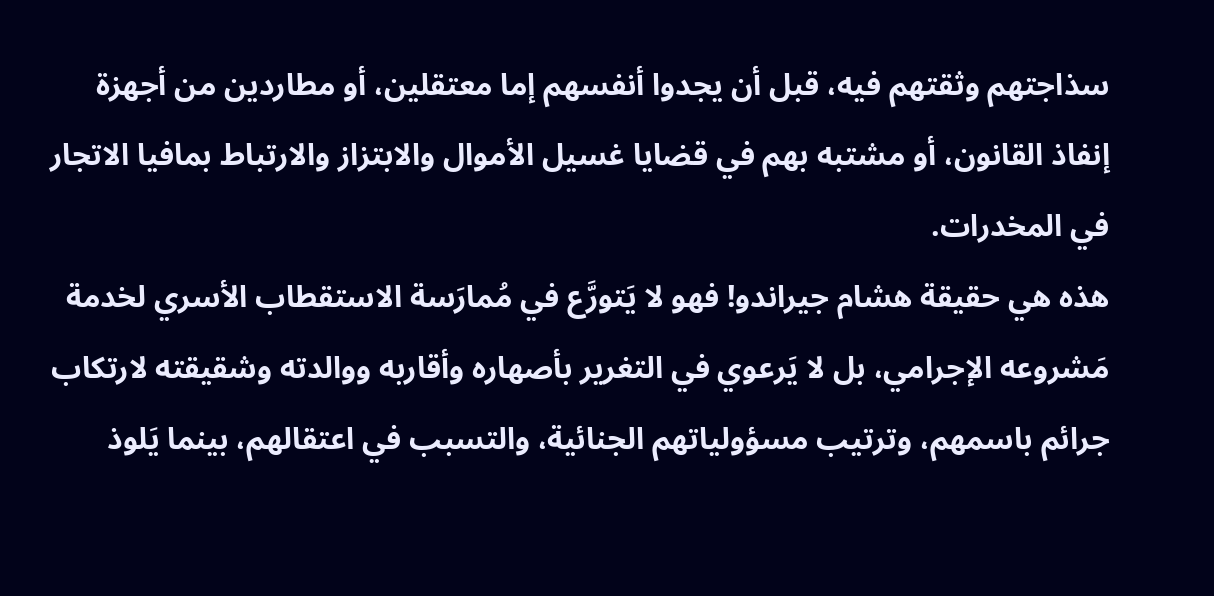سذاجتهم وثقتهم فيه، قبل أن يجدوا أنفسهم إما معتقلين، أو مطاردين من أجهزة إنفاذ القانون، أو مشتبه بهم في قضايا غسيل الأموال والابتزاز والارتباط بمافيا الاتجار في المخدرات.
هذه هي حقيقة هشام جيراندو! فهو لا يَتورَّع في مُمارَسة الاستقطاب الأسري لخدمة مَشروعه الإجرامي، بل لا يَرعوي في التغرير بأصهاره وأقاربه ووالدته وشقيقته لارتكاب جرائم باسمهم، وترتيب مسؤولياتهم الجنائية، والتسبب في اعتقالهم، بينما يَلوذ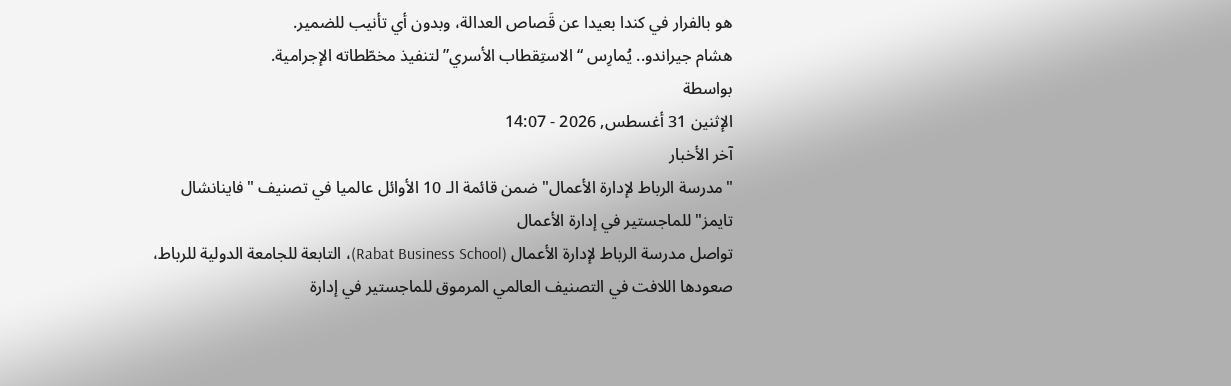هو بالفرار في كندا بعيدا عن قَصاص العدالة، وبدون أي تأنيب للضمير.
هشام جيراندو.. يُمارِس “الاستِقطاب الأسري” لتنفيذ مخطّطاته الإجرامية.
بواسطة
الإثنين 31 أغسطس, 2026 - 14:07
آخر الأخبار
"مدرسة الرباط لإدارة الأعمال" ضمن قائمة الـ 10 الأوائل عالميا في تصنيف "فاينانشال تايمز" للماجستير في إدارة الأعمال
تواصل مدرسة الرباط لإدارة الأعمال (Rabat Business School)، التابعة للجامعة الدولية للرباط، صعودها اللافت في التصنيف العالمي المرموق للماجستير في إدارة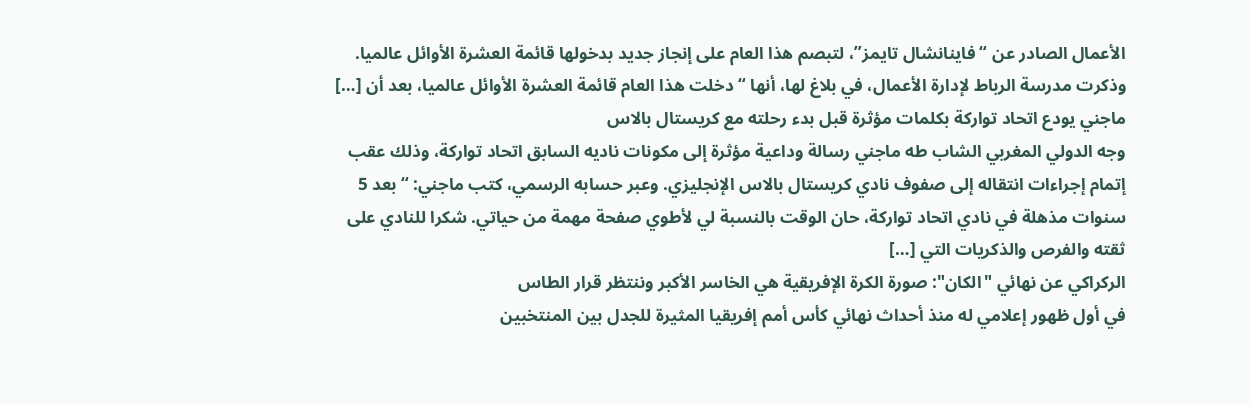الأعمال الصادر عن “فاينانشال تايمز”، لتبصم هذا العام على إنجاز جديد بدخولها قائمة العشرة الأوائل عالميا. وذكرت مدرسة الرباط لإدارة الأعمال، في بلاغ لها، أنها “دخلت هذا العام قائمة العشرة الأوائل عالميا، بعد أن […]
ماجني يودع اتحاد تواركة بكلمات مؤثرة قبل بدء رحلته مع كريستال بالاس
وجه الدولي المغربي الشاب طه ماجني رسالة وداعية مؤثرة إلى مكونات ناديه السابق اتحاد تواركة، وذلك عقب إتمام إجراءات انتقاله إلى صفوف نادي كريستال بالاس الإنجليزي. وعبر حسابه الرسمي، كتب ماجني: “بعد 5 سنوات مذهلة في نادي اتحاد تواركة، حان الوقت بالنسبة لي لأطوي صفحة مهمة من حياتي. شكرا للنادي على ثقته والفرص والذكريات التي […]
الركراكي عن نهائي "الكان": صورة الكرة الإفريقية هي الخاسر الأكبر وننتظر قرار الطاس
في أول ظهور إعلامي له منذ أحداث نهائي كأس أمم إفريقيا المثيرة للجدل بين المنتخبين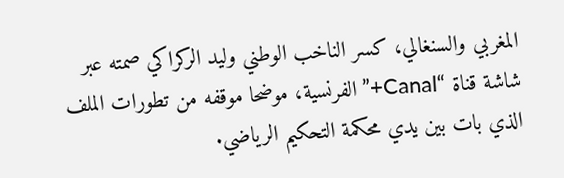المغربي والسنغالي، كسر الناخب الوطني وليد الركراكي صمته عبر شاشة قناة “Canal+” الفرنسية، موضحا موقفه من تطورات الملف الذي بات بين يدي محكمة التحكيم الرياضي.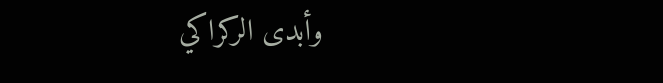وأبدى الركراكي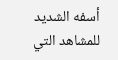أسفه الشديد للمشاهد التي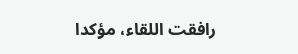رافقت اللقاء، مؤكدا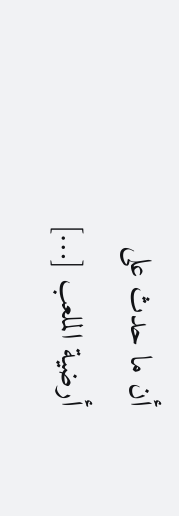أن ما حدث على أرضية الملعب […]